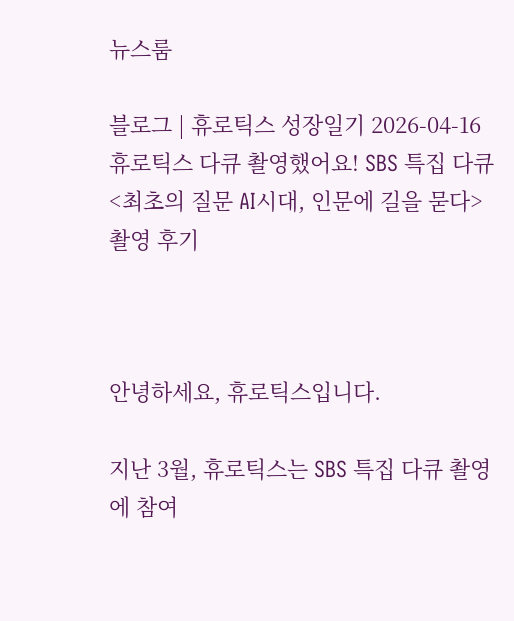뉴스룸

블로그 | 휴로틱스 성장일기 2026-04-16 휴로틱스 다큐 촬영했어요! SBS 특집 다큐 <최초의 질문 AI시대, 인문에 길을 묻다> 촬영 후기



안녕하세요, 휴로틱스입니다.

지난 3월, 휴로틱스는 SBS 특집 다큐 촬영에 참여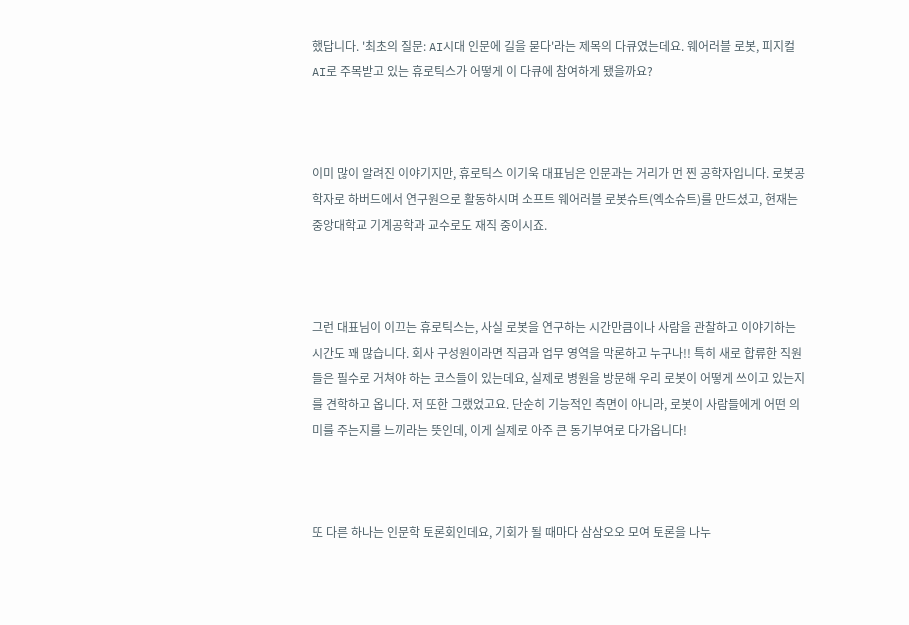했답니다. '최초의 질문: AI시대 인문에 길을 묻다'라는 제목의 다큐였는데요. 웨어러블 로봇, 피지컬 AI로 주목받고 있는 휴로틱스가 어떻게 이 다큐에 참여하게 됐을까요?



이미 많이 알려진 이야기지만, 휴로틱스 이기욱 대표님은 인문과는 거리가 먼 찐 공학자입니다. 로봇공학자로 하버드에서 연구원으로 활동하시며 소프트 웨어러블 로봇슈트(엑소슈트)를 만드셨고, 현재는 중앙대학교 기계공학과 교수로도 재직 중이시죠.



그런 대표님이 이끄는 휴로틱스는, 사실 로봇을 연구하는 시간만큼이나 사람을 관찰하고 이야기하는 시간도 꽤 많습니다. 회사 구성원이라면 직급과 업무 영역을 막론하고 누구나!! 특히 새로 합류한 직원들은 필수로 거쳐야 하는 코스들이 있는데요, 실제로 병원을 방문해 우리 로봇이 어떻게 쓰이고 있는지를 견학하고 옵니다. 저 또한 그랬었고요. 단순히 기능적인 측면이 아니라, 로봇이 사람들에게 어떤 의미를 주는지를 느끼라는 뜻인데, 이게 실제로 아주 큰 동기부여로 다가옵니다!



또 다른 하나는 인문학 토론회인데요, 기회가 될 때마다 삼삼오오 모여 토론을 나누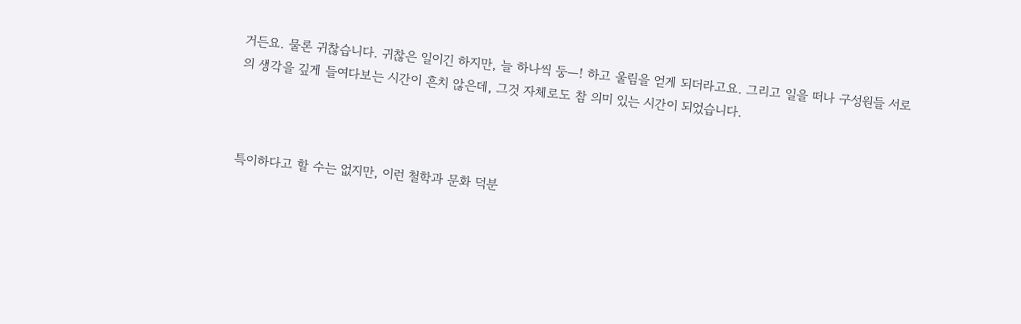거든요. 물론 귀찮습니다. 귀찮은 일이긴 하지만, 늘 하나씩 둥—! 하고 울림을 얻게 되더라고요. 그리고 일을 떠나 구성원들 서로의 생각을 깊게 들여다보는 시간이 흔치 않은데, 그것 자체로도 참 의미 있는 시간이 되었습니다.



특이하다고 할 수는 없지만, 이런 철학과 문화 덕분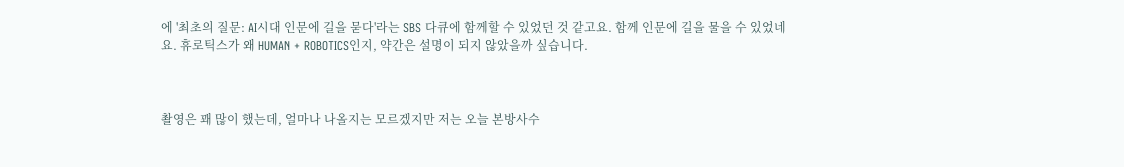에 '최초의 질문: AI시대 인문에 길을 묻다'라는 SBS 다큐에 함께할 수 있었던 것 같고요. 함께 인문에 길을 물을 수 있었네요. 휴로틱스가 왜 HUMAN + ROBOTICS인지, 약간은 설명이 되지 않았을까 싶습니다.



촬영은 꽤 많이 했는데, 얼마나 나올지는 모르겠지만 저는 오늘 본방사수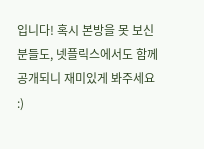입니다! 혹시 본방을 못 보신 분들도, 넷플릭스에서도 함께 공개되니 재미있게 봐주세요 :)